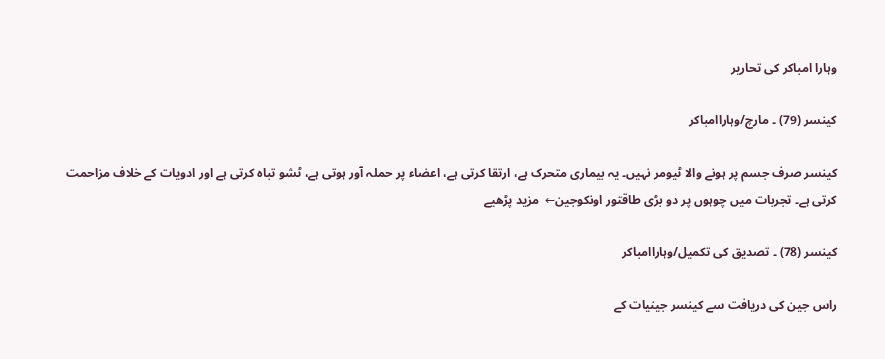وہارا امباکر کی تحاریر

کینسر (79) ۔ مارچ/وہاراامباکر

کینسر صرف جسم پر ہونے والا ٹیومر نہیں۔ یہ بیماری متحرک ہے، ارتقا کرتی ہے، اعضاء پر حملہ آور ہوتی ہے، ٹشو تباہ کرتی ہے اور ادویات کے خلاف مزاحمت کرتی ہے۔ تجربات میں چوہوں پر دو بڑی طاقتور اونکوجین←  مزید پڑھیے

کینسر (78) ۔ تصدیق کی تکمیل/وہاراامباکر

راس جین کی دریافت سے کینسر جینیات کے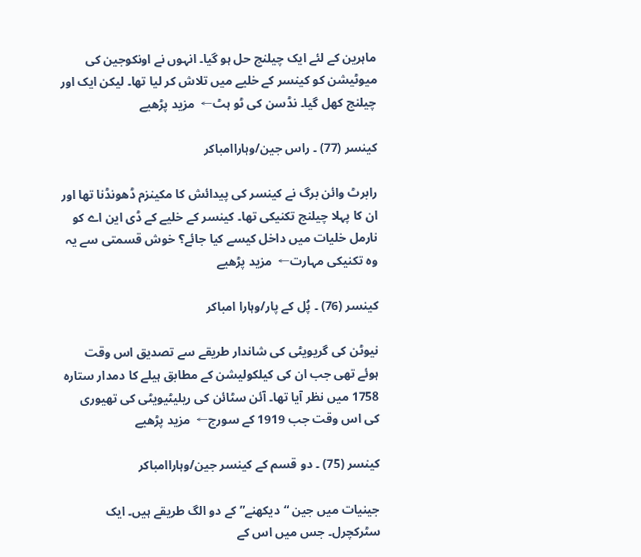ماہرین کے لئے ایک چیلنج حل ہو گیا۔ انہوں نے اونکوجین کی میوٹیشن کو کینسر کے خلیے میں تلاش کر لیا تھا۔ لیکن ایک اور چیلنج کھل گیا۔ نڈسن کی ٹو ہٹ←  مزید پڑھیے

کینسر (77) ۔ راس جین/وہاراامباکر

رابرٹ وائن برگ نے کینسر کی پیدائش کا مکینزم ڈھونڈنا تھا اور ان کا پہلا چیلنج تکنیکی تھا۔ کینسر کے خلیے کے ڈی این اے کو نارمل خلیات میں داخل کیسے کیا جائے؟ خوش قسمتی سے یہ وہ تکنیکی مہارت←  مزید پڑھیے

کینسر (76) ۔ پُل کے پار/وہارا امباکر

نیوٹن کی گریویٹی کی شاندار طریقے سے تصدیق اس وقت ہوئے تھی جب ان کی کیلکولیشن کے مطابق ہیلے کا دمدار ستارہ 1758 میں نظر آیا تھا۔ آئن سٹائن کی ریلیٹیویٹی کی تھیوری کی اس وقت جب 1919 کے سورج←  مزید پڑھیے

کینسر (75) ۔ دو قسم کے کینسر جین/وہاراامباکر

جینیات میں جین “دیکھنے” کے دو الگ طریقے ہیں۔ ایک سٹرکچرل۔ جس میں اس کے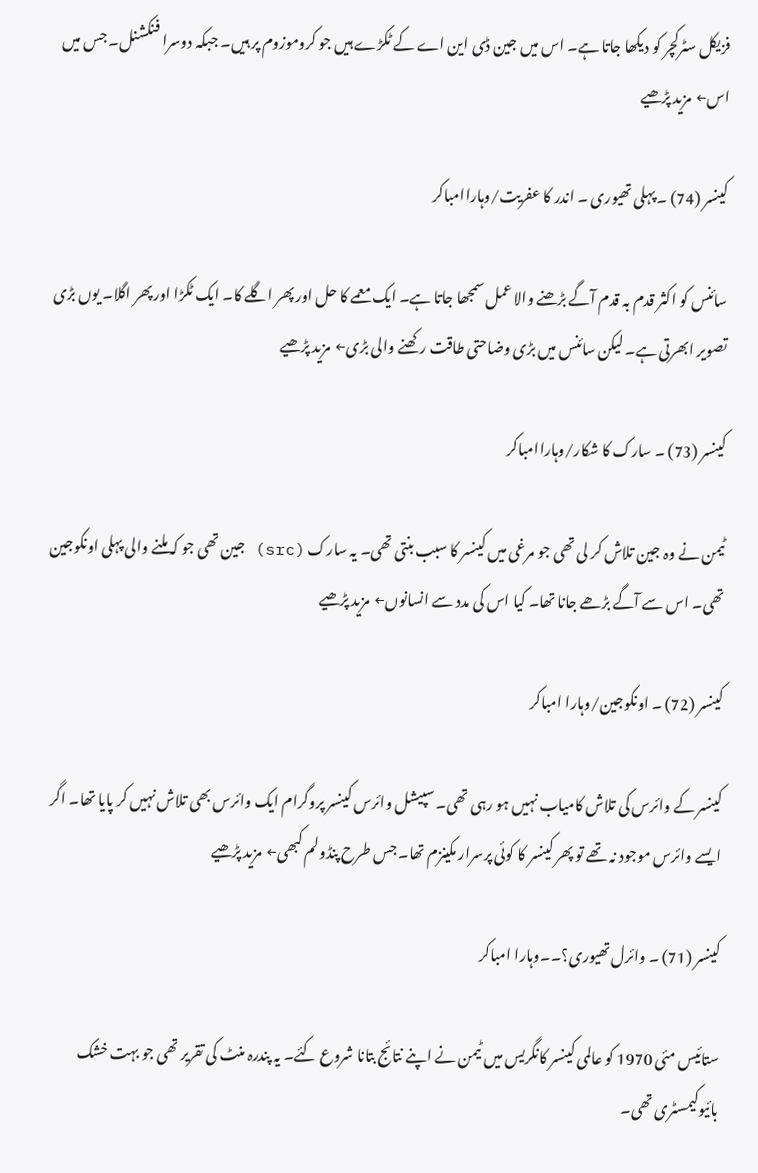فزیکل سٹرکچر کو دیکھا جاتا ہے۔ اس میں جین ڈی این اے کے ٹکڑے ہیں جو کروموزوم پر ہیں۔ جبکہ دوسرا فنکشنل۔ جس میں اس←  مزید پڑھیے

کینسر (74) ۔ پہلی تھیوری ۔ اندر کا عفریت/وہاراامباکر

سائنس کو اکثر قدم بہ قدم آگے بڑھنے والا عمل سمجھا جاتا ہے۔ ایک معمے کا حل اور پھر اگلے کا۔ ایک ٹکڑا اور پھر اگلا۔ یوں بڑی تصویر ابھرتی ہے۔ لیکن سائنس میں بڑی وضاحتی طاقت رکھنے والی بڑی←  مزید پڑھیے

کینسر (73) ۔ سارک کا شکار/وہاراامباکر

ٹیمن نے وہ جین تلاش کر لی تھی جو مرغی میں کینسر کا سبب بنتی تھی۔ یہ سارک (src) جین تھی جو کہ ملنے والی پہلی اونکوجین تھی۔ اس سے آگے بڑھے جانا تھا۔ کیا اس کی مدد سے انسانوں←  مزید پڑھیے

کینسر (72) ۔ اونکوجین/وہارا امباکر

کینسر کے وائرس کی تلاش کامیاب نہیں ہو رہی تھی۔ سپیشل وائرس کینسر پروگرام ایک وائرس بھی تلاش نہیں کر پایا تھا۔ اگر ایسے وائرس موجود نہ تھے تو پھر کینسر کا کوئی پرسرار مکینزم تھا۔ جس طرح پنڈولم کبھی←  مزید پڑھیے

کینسر (71) ۔ وائرل تھیوری؟۔۔وہارا امباکر

ستائیس مئی 1970 کو عالمی کینسر کانگریس میں ٹیمن نے اپنے نتائج بتانا شروع کئے۔ یہ پندرہ منٹ کی تقریر تھی جو بہت خشک بائیوکیمسٹری تھی۔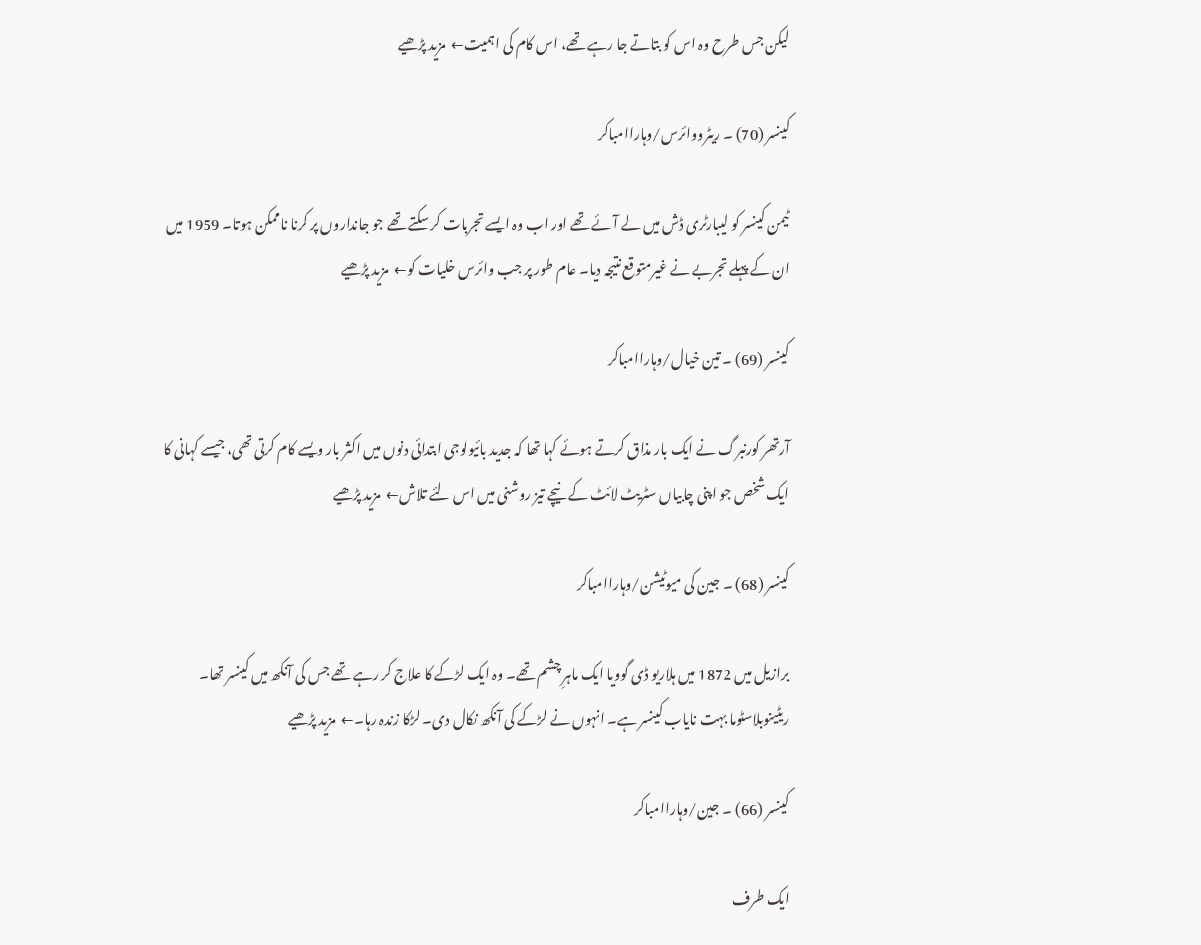لیکن جس طرح وہ اس کو بتاتے جا رہے تھے، اس کام کی اہمیت←  مزید پڑھیے

کینسر (70) ۔ ریٹرووائرس/وہاراامباکر

ٹیمن کینسر کو لیبارٹری ڈش میں لے آئے تھے اور اب وہ ایسے تجربات کر سکتے تھے جو جانداروں پر کرنا ناممکن ہوتا۔ 1959 میں ان کے پہلے تجربے نے غیرمتوقع نتیجہ دیا۔ عام طور پر جب وائرس خلیات کو←  مزید پڑھیے

کینسر (69) ۔ تین خیال/وہاراامباکر

آرتھر کورنبرگ نے ایک بار مذاق کرتے ہوئے کہا تھا کہ جدید بائیولوجی ابتدائی دنوں میں اکثر بار ویسے کام کرتی تھی، جیسے کہانی کا ایک شخص جو اپنی چابیاں سٹریٹ لائٹ کے نیچے تیز روشنی میں اس لئے تلاش←  مزید پڑھیے

کینسر (68) ۔ جین کی میوٹیشن/وہاراامباکر

برازیل میں 1872 میں ہلاریو ڈی گوویا ایک ماہرِ چشم تھے۔ وہ ایک لڑکے کا علاج کر رہے تھے جس کی آنکھ میں کینسر تھا۔ ریٹینوبلاسٹوما بہت نایاب کینسر ہے۔ انہوں نے لڑکے کی آنکھ نکال دی۔ لڑکا زندہ رہا۔←  مزید پڑھیے

کینسر (66) ۔ جین/وہاراامباکر

ایک طرف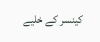کینسر کے خلیے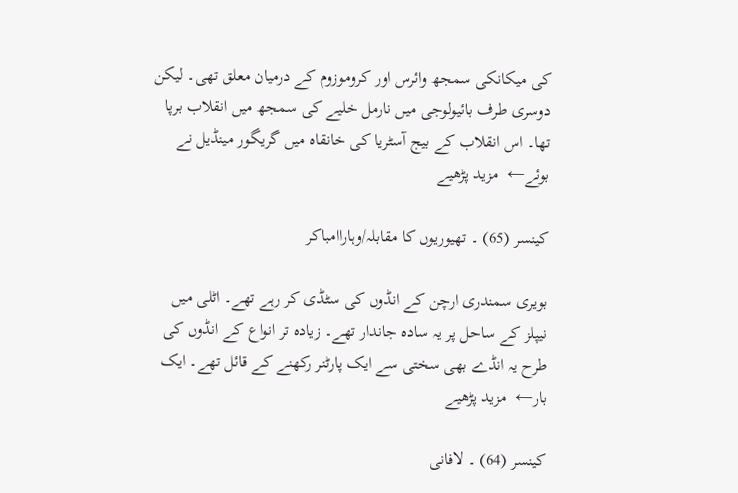کی میکانکی سمجھ وائرس اور کروموزوم کے درمیان معلق تھی۔ لیکن دوسری طرف بائیولوجی میں نارمل خلیے کی سمجھ میں انقلاب برپا تھا۔ اس انقلاب کے بیج آسٹریا کی خانقاہ میں گریگور مینڈیل نے بوئے←  مزید پڑھیے

کینسر (65) ۔ تھیوریوں کا مقابلہ/وہاراامباکر

بویری سمندری ارچن کے انڈوں کی سٹڈی کر رہے تھے۔ اٹلی میں نیپلز کے ساحل پر یہ سادہ جاندار تھے۔ زیادہ تر انواع کے انڈوں کی طرح یہ انڈے بھی سختی سے ایک پارٹنر رکھنے کے قائل تھے۔ ایک بار←  مزید پڑھیے

کینسر (64) ۔ لافانی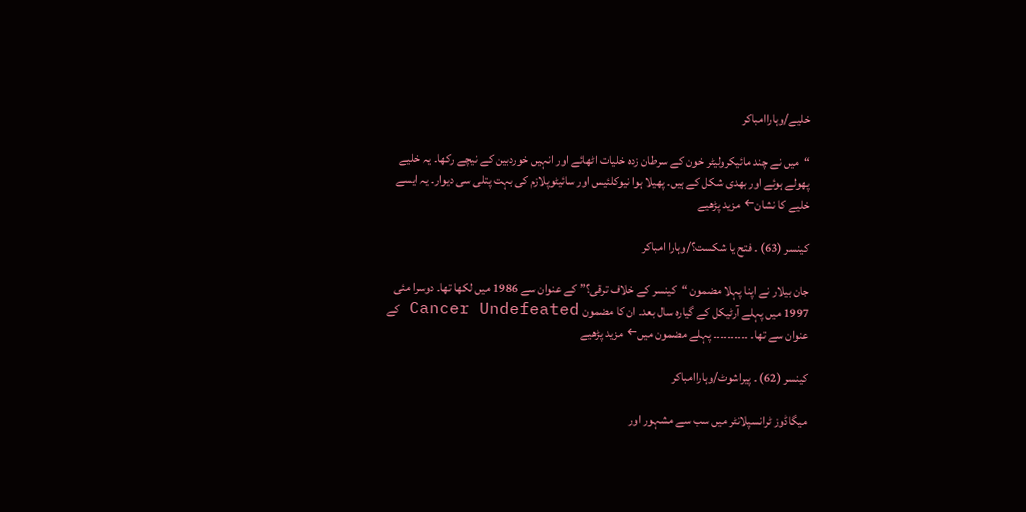خلیے/وہاراامباکر

“میں نے چند مائیکرولیٹر خون کے سرطان زدہ خلیات اٹھائے اور انہیں خوردبین کے نیچے رکھا۔ یہ خلیے پھولے ہوئے اور بھدی شکل کے ہیں۔ پھیلا ہوا نیوکلئیس اور سائیٹوپلازم کی بہت پتلی سی دیوار۔ یہ ایسے خلیے کا نشان←  مزید پڑھیے

کینسر (63) ۔ فتح یا شکست؟/وہارا امباکر

جان بیلار نے اپنا پہلا مضمون “کینسر کے خلاف ترقی؟” کے عنوان سے 1986 میں لکھا تھا۔ دوسرا مئی 1997 میں پہلے آرٹیکل کے گیارہ سال بعد۔ ان کا مضمون Cancer Undefeated کے عنوان سے تھا۔ ۔۔۔۔۔۔۔۔۔۔ پہلے مضمون میں←  مزید پڑھیے

کینسر (62) ۔ پیراشوٹ/وہاراامباکر

میگاڈوز ٹرانسپلانٹر میں سب سے مشہور اور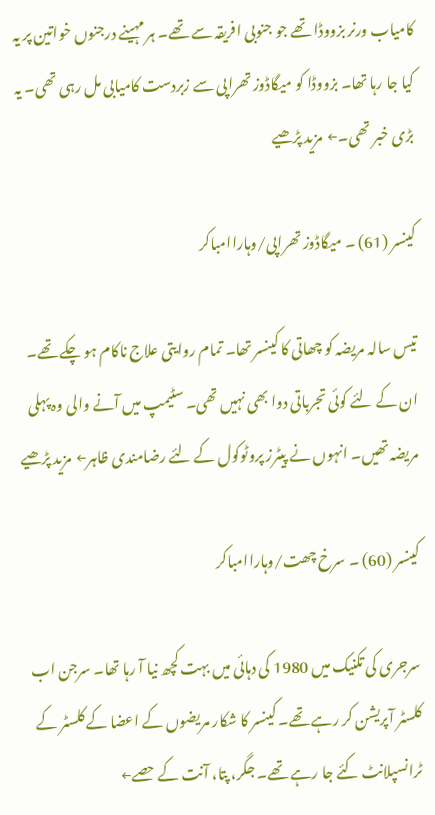کامیاب ورنر بزووڈا تھے جو جنوبی افریقہ سے تھے۔ ہر مہینے درجنوں خواتین پر یہ کیا جا رہا تھا۔ بزووڈا کو میگاڈوز تھراپی سے زبردست کامیابی مل رہی تھی۔ یہ بڑی خبر تھی۔←  مزید پڑھیے

کینسر (61) ۔ میگاڈوز تھراپی/وہاراامباکر

تیس سالہ مریضہ کو چھاتی کا کینسر تھا۔ تمام روایتی علاج ناکام ہو چکے تھے۔ ان کے لئے کوئی تجرباتی دوا بھی نہیں تھی۔ سٹیمپ میں آنے والی وہ پہلی مریضہ تھیں۔ انہوں نے پیٹرز پروٹوکول کے لئے رضامندی ظاہر←  مزید پڑھیے

کینسر (60) ۔ سرخ چھت/وہاراامباکر

سرجری کی تکنیک میں 1980 کی دہائی میں بہت کچھ نیا آ رہا تھا۔ سرجن اب کلسٹر آپریشن کر رہے تھے۔ کینسر کا شکار مریضوں کے اعضا کے کلسٹر کے ٹرانسپلانٹ کئے جا رہے تھے۔ جگر، پتا، آنت کے حصے←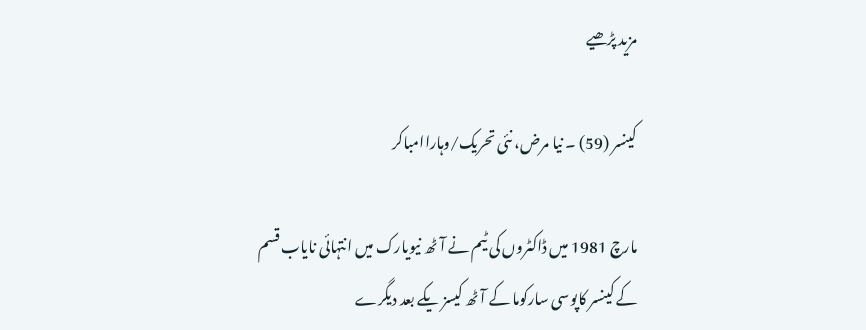مزید پڑھیے

کینسر (59) ۔ نیا مرض، نئی تحریک/وہاراامباکر

مارچ 1981 میں ڈاکٹروں کی ٹیم نے آٹھ نیویارک میں انتہائی نایاب قسم کے کینسر کاپوسی سارکوما کے آٹھ کیسز یکے بعد دیگرے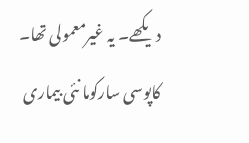دیکھے۔ یہ غیرمعمولی تھا۔ کاپوسی سارکوما نئی بیماری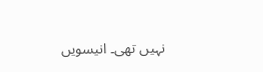نہیں تھی۔ انیسویں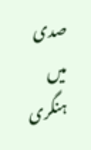صدی میں ہنگری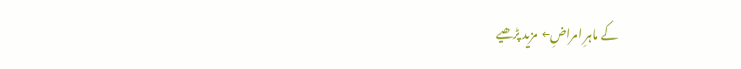کے ماہرِ امراضِ←  مزید پڑھیے